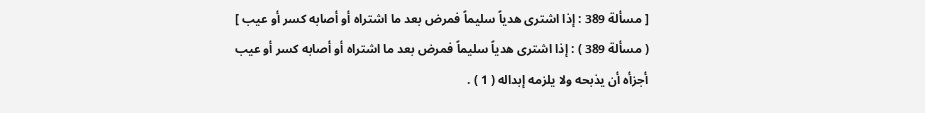[ مسألة 389 : إذا اشترى هدياً سليماً فمرض بعد ما اشتراه أو أصابه كسر أو عيب ]
( مسألة 389 ) : إذا اشترى هدياً سليماً فمرض بعد ما اشتراه أو أصابه كسر أو عيب أجزأه أن يذبحه ولا يلزمه إبداله ( 1 ) .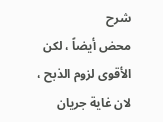شرح
محض أيضاً ، لكن الأقوى لزوم الذبح ، لان غاية جريان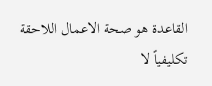القاعدة هو صحة الاعمال اللاحقة تكليفياً لا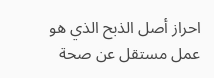احراز أصل الذبح الذي هو عمل مستقل عن صحة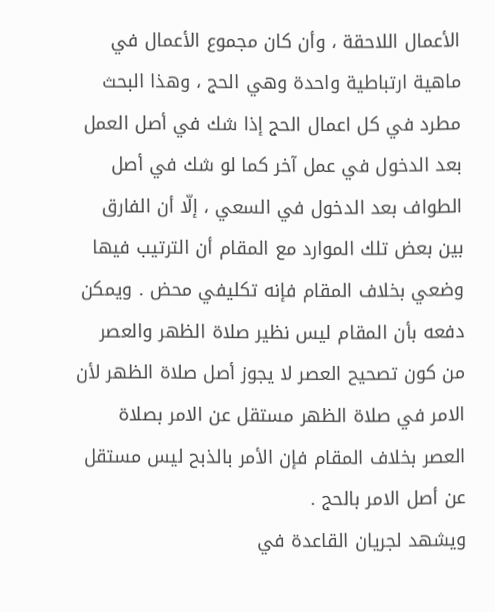الأعمال اللاحقة ، وأن كان مجموع الأعمال في ماهية ارتباطية واحدة وهي الحج ، وهذا البحث مطرد في كل اعمال الحج إذا شك في أصل العمل بعد الدخول في عمل آخر كما لو شك في أصل الطواف بعد الدخول في السعي ، إلّا أن الفارق بين بعض تلك الموارد مع المقام أن الترتيب فيها وضعي بخلاف المقام فإنه تكليفي محض . ويمكن دفعه بأن المقام ليس نظير صلاة الظهر والعصر من كون تصحيح العصر لا يجوز أصل صلاة الظهر لأن الامر في صلاة الظهر مستقل عن الامر بصلاة العصر بخلاف المقام فإن الأمر بالذبح ليس مستقل عن أصل الامر بالحج .
ويشهد لجريان القاعدة في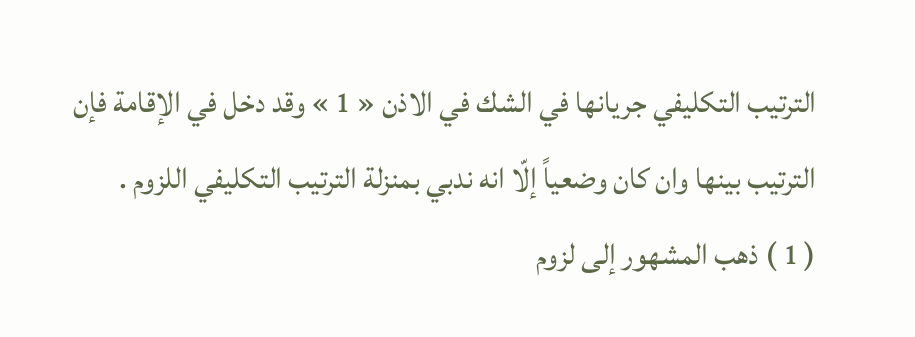الترتيب التكليفي جريانها في الشك في الاذن « 1 » وقد دخل في الإقامة فإن الترتيب بينها وان كان وضعياً إلّا انه ندبي بمنزلة الترتيب التكليفي اللزوم .
( 1 ) ذهب المشهور إلى لزوم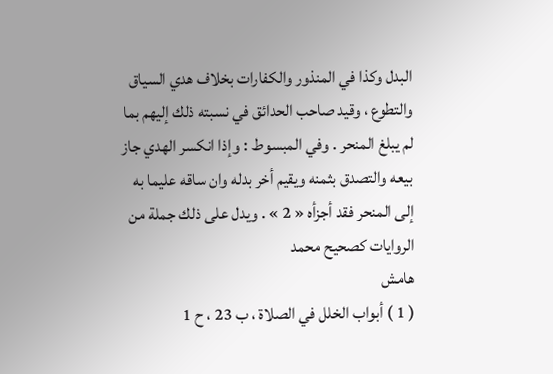البدل وكذا في المنذور والكفارات بخلاف هدي السياق والتطوع ، وقيد صاحب الحدائق في نسبته ذلك إليهم بما لم يبلغ المنحر . وفي المبسوط : وإذا انكسر الهدي جاز بيعه والتصدق بثمنه ويقيم أخر بدله وان ساقه عليما به إلى المنحر فقد أجزأه « 2 » . ويدل على ذلك جملة من الروايات كصحيح محمد
هامش
( 1 ) أبواب الخلل في الصلاة ، ب 23 ، ح 1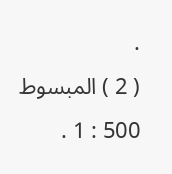.
( 2 ) المبسوط 500 : 1 .